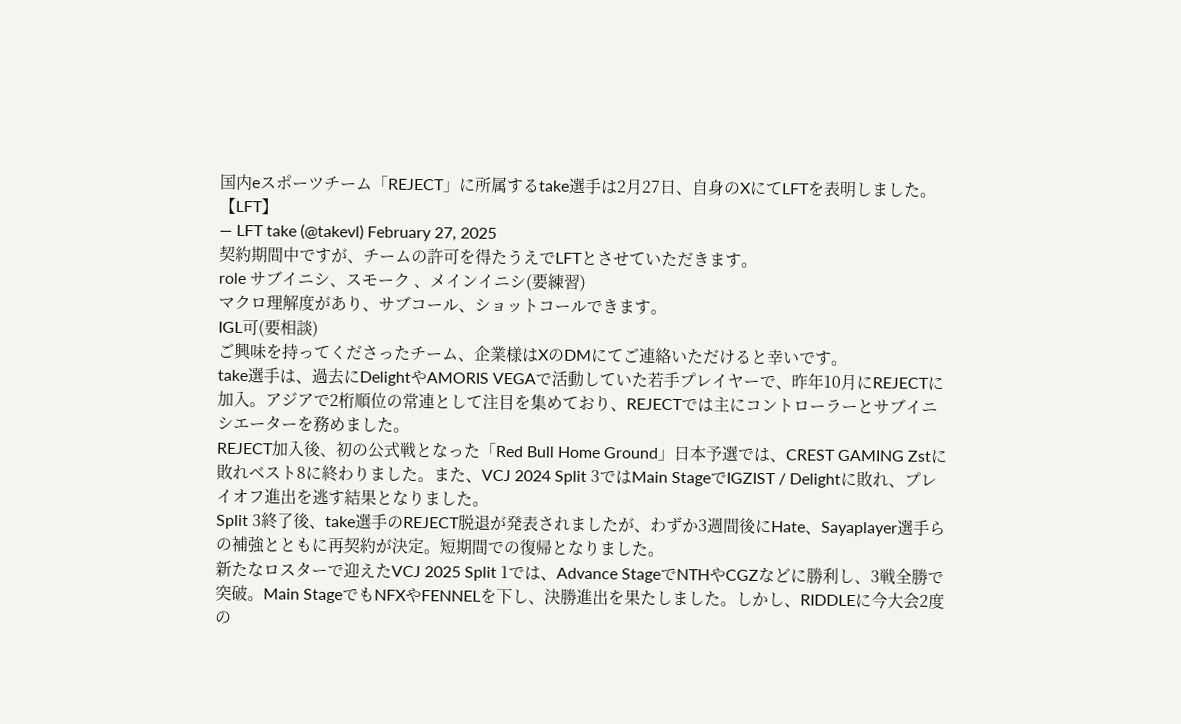国内eスポーツチーム「REJECT」に所属するtake選手は2月27日、自身のXにてLFTを表明しました。
【LFT】
— LFT take (@takevl) February 27, 2025
契約期間中ですが、チームの許可を得たうえでLFTとさせていただきます。
role サブイニシ、スモーク 、メインイニシ(要練習)
マクロ理解度があり、サブコール、ショットコールできます。
IGL可(要相談)
ご興味を持ってくださったチーム、企業様はXのDMにてご連絡いただけると幸いです。
take選手は、過去にDelightやAMORIS VEGAで活動していた若手プレイヤーで、昨年10月にREJECTに加入。アジアで2桁順位の常連として注目を集めており、REJECTでは主にコントローラーとサブイニシエーターを務めました。
REJECT加入後、初の公式戦となった「Red Bull Home Ground」日本予選では、CREST GAMING Zstに敗れベスト8に終わりました。また、VCJ 2024 Split 3ではMain StageでIGZIST / Delightに敗れ、プレイオフ進出を逃す結果となりました。
Split 3終了後、take選手のREJECT脱退が発表されましたが、わずか3週間後にHate、Sayaplayer選手らの補強とともに再契約が決定。短期間での復帰となりました。
新たなロスターで迎えたVCJ 2025 Split 1では、Advance StageでNTHやCGZなどに勝利し、3戦全勝で突破。Main StageでもNFXやFENNELを下し、決勝進出を果たしました。しかし、RIDDLEに今大会2度の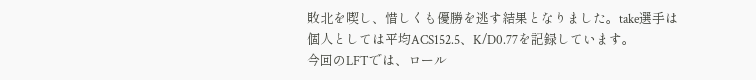敗北を喫し、惜しくも優勝を逃す結果となりました。take選手は個人としては平均ACS152.5、K/D0.77を記録しています。
今回のLFTでは、ロール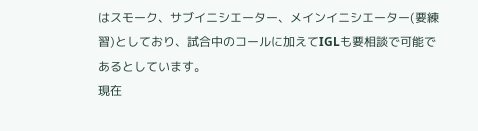はスモーク、サブイニシエーター、メインイニシエーター(要練習)としており、試合中のコールに加えてIGLも要相談で可能であるとしています。
現在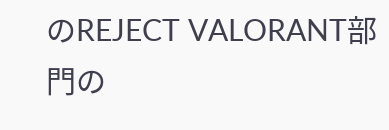のREJECT VALORANT部門の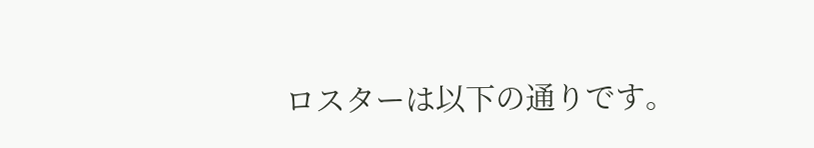ロスターは以下の通りです。